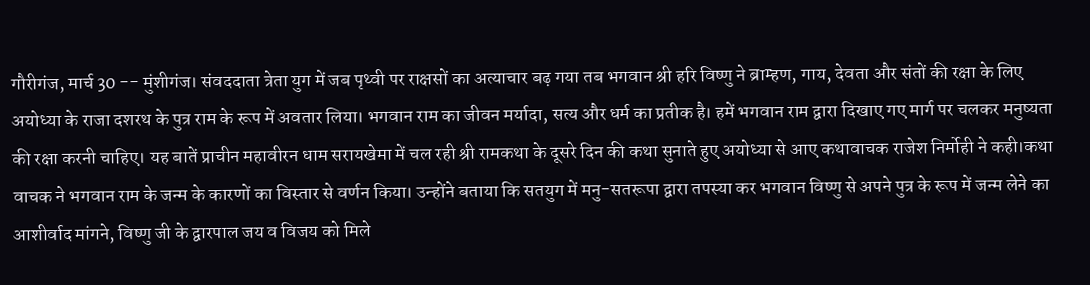गौरीगंज, मार्च 30 -- मुंशीगंज। संवददाता त्रेता युग में जब पृथ्वी पर राक्षसों का अत्याचार बढ़ गया तब भगवान श्री हरि विष्णु ने ब्राम्हण, गाय, देवता और संतों की रक्षा के लिए अयोध्या के राजा दशरथ के पुत्र राम के रूप में अवतार लिया। भगवान राम का जीवन मर्यादा, सत्य और धर्म का प्रतीक है। हमें भगवान राम द्वारा दिखाए गए मार्ग पर चलकर मनुष्यता की रक्षा करनी चाहिए। यह बातें प्राचीन महावीरन धाम सरायखेमा में चल रही श्री रामकथा के दूसरे दिन की कथा सुनाते हुए अयोध्या से आए कथावाचक राजेश निर्मोही ने कही।कथा वाचक ने भगवान राम के जन्म के कारणों का विस्तार से वर्णन किया। उन्होंने बताया कि सतयुग में मनु-सतरूपा द्वारा तपस्या कर भगवान विष्णु से अपने पुत्र के रूप में जन्म लेने का आशीर्वाद मांगने, विष्णु जी के द्वारपाल जय व विजय को मिले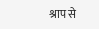श्राप से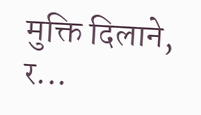मुक्ति दिलाने, र...